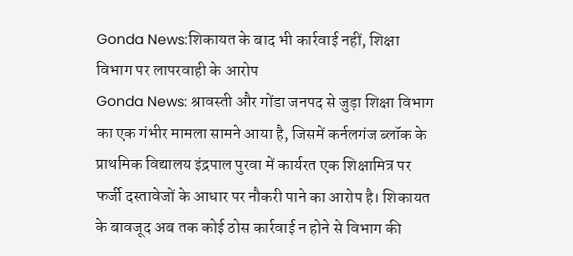Gonda News:शिकायत के बाद भी कार्रवाई नहीं, शिक्षा विभाग पर लापरवाही के आरोप
Gonda News: श्रावस्ती और गोंडा जनपद से जुड़ा शिक्षा विभाग का एक गंभीर मामला सामने आया है, जिसमें कर्नलगंज ब्लॉक के प्राथमिक विद्यालय इंद्रपाल पुरवा में कार्यरत एक शिक्षामित्र पर फर्जी दस्तावेजों के आधार पर नौकरी पाने का आरोप है। शिकायत के बावजूद अब तक कोई ठोस कार्रवाई न होने से विभाग की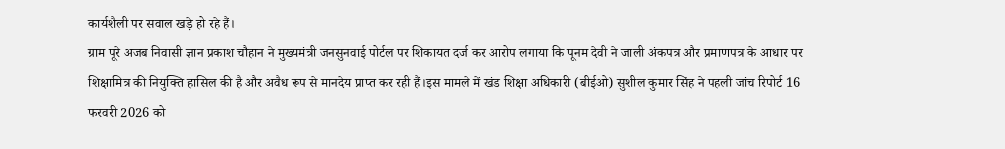कार्यशैली पर सवाल खड़े हो रहे हैं।
ग्राम पूरे अजब निवासी ज्ञान प्रकाश चौहान ने मुख्यमंत्री जनसुनवाई पोर्टल पर शिकायत दर्ज कर आरोप लगाया कि पूनम देवी ने जाली अंकपत्र और प्रमाणपत्र के आधार पर शिक्षामित्र की नियुक्ति हासिल की है और अवैध रूप से मानदेय प्राप्त कर रही हैं।इस मामले में खंड शिक्षा अधिकारी (बीईओ) सुशील कुमार सिंह ने पहली जांच रिपोर्ट 16 फरवरी 2026 को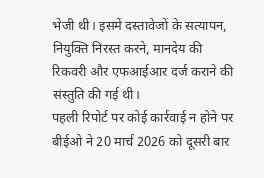भेजी थी। इसमें दस्तावेजों के सत्यापन, नियुक्ति निरस्त करने, मानदेय की रिकवरी और एफआईआर दर्ज कराने की संस्तुति की गई थी।
पहली रिपोर्ट पर कोई कार्रवाई न होने पर बीईओ ने 20 मार्च 2026 को दूसरी बार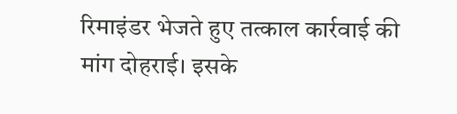रिमाइंडर भेजते हुए तत्काल कार्रवाई की मांग दोहराई। इसके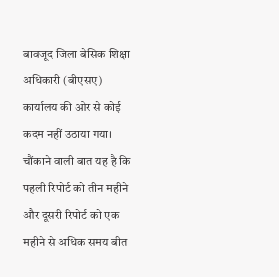बावजूद जिला बेसिक शिक्षा अधिकारी (बीएसए) कार्यालय की ओर से कोई कदम नहीं उठाया गया।
चौंकाने वाली बात यह है कि पहली रिपोर्ट को तीन महीने और दूसरी रिपोर्ट को एक महीने से अधिक समय बीत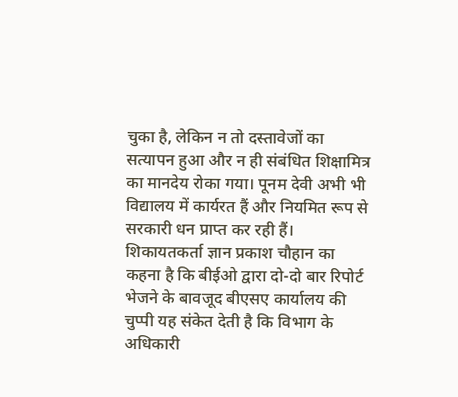चुका है, लेकिन न तो दस्तावेजों का सत्यापन हुआ और न ही संबंधित शिक्षामित्र का मानदेय रोका गया। पूनम देवी अभी भी विद्यालय में कार्यरत हैं और नियमित रूप से सरकारी धन प्राप्त कर रही हैं।
शिकायतकर्ता ज्ञान प्रकाश चौहान का कहना है कि बीईओ द्वारा दो-दो बार रिपोर्ट भेजने के बावजूद बीएसए कार्यालय की चुप्पी यह संकेत देती है कि विभाग के अधिकारी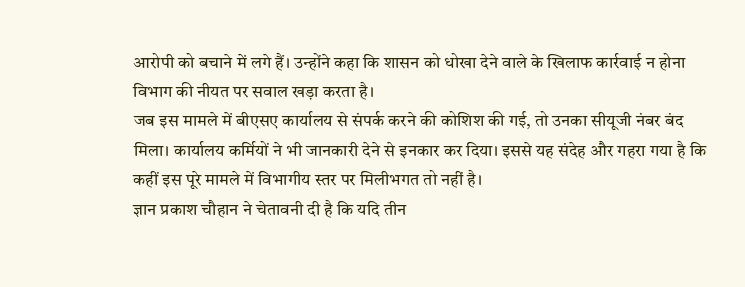आरोपी को बचाने में लगे हैं। उन्होंने कहा कि शासन को धोखा देने वाले के खिलाफ कार्रवाई न होना विभाग की नीयत पर सवाल खड़ा करता है।
जब इस मामले में बीएसए कार्यालय से संपर्क करने की कोशिश की गई, तो उनका सीयूजी नंबर बंद मिला। कार्यालय कर्मियों ने भी जानकारी देने से इनकार कर दिया। इससे यह संदेह और गहरा गया है कि कहीं इस पूरे मामले में विभागीय स्तर पर मिलीभगत तो नहीं है।
ज्ञान प्रकाश चौहान ने चेतावनी दी है कि यदि तीन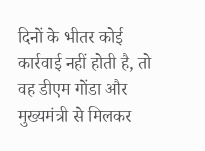दिनों के भीतर कोई कार्रवाई नहीं होती है, तो वह डीएम गोंडा और मुख्यमंत्री से मिलकर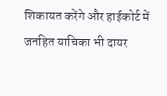शिकायत करेंगे और हाईकोर्ट में जनहित याचिका भी दायर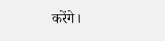करेंगे।